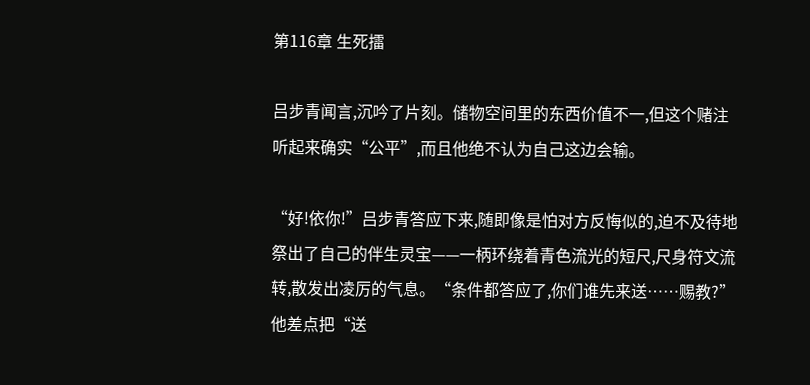第116章 生死擂

吕步青闻言,沉吟了片刻。储物空间里的东西价值不一,但这个赌注听起来确实“公平”,而且他绝不认为自己这边会输。

“好!依你!”吕步青答应下来,随即像是怕对方反悔似的,迫不及待地祭出了自己的伴生灵宝——一柄环绕着青色流光的短尺,尺身符文流转,散发出凌厉的气息。“条件都答应了,你们谁先来送……赐教?”他差点把“送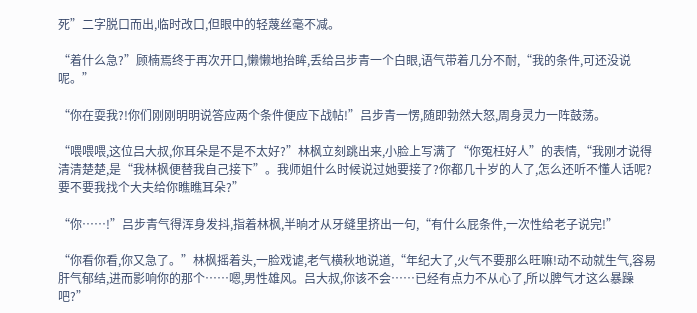死”二字脱口而出,临时改口,但眼中的轻蔑丝毫不减。

“着什么急?”顾楠焉终于再次开口,懒懒地抬眸,丢给吕步青一个白眼,语气带着几分不耐,“我的条件,可还没说呢。”

“你在耍我?!你们刚刚明明说答应两个条件便应下战帖!”吕步青一愣,随即勃然大怒,周身灵力一阵鼓荡。

“喂喂喂,这位吕大叔,你耳朵是不是不太好?”林枫立刻跳出来,小脸上写满了“你冤枉好人”的表情,“我刚才说得清清楚楚,是“我林枫便替我自己接下”。我师姐什么时候说过她要接了?你都几十岁的人了,怎么还听不懂人话呢?要不要我找个大夫给你瞧瞧耳朵?”

“你……!”吕步青气得浑身发抖,指着林枫,半晌才从牙缝里挤出一句,“有什么屁条件,一次性给老子说完!”

“你看你看,你又急了。”林枫摇着头,一脸戏谑,老气横秋地说道,“年纪大了,火气不要那么旺嘛!动不动就生气,容易肝气郁结,进而影响你的那个……嗯,男性雄风。吕大叔,你该不会……已经有点力不从心了,所以脾气才这么暴躁吧?”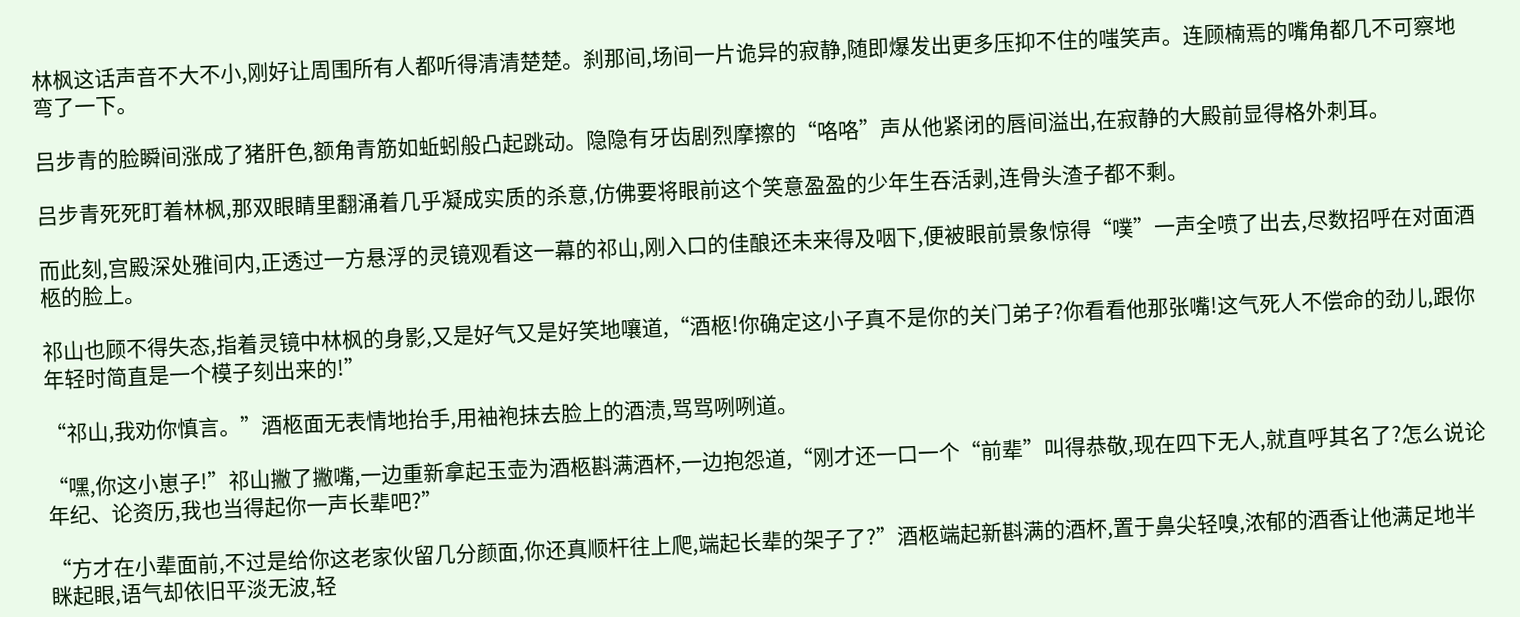林枫这话声音不大不小,刚好让周围所有人都听得清清楚楚。刹那间,场间一片诡异的寂静,随即爆发出更多压抑不住的嗤笑声。连顾楠焉的嘴角都几不可察地弯了一下。

吕步青的脸瞬间涨成了猪肝色,额角青筋如蚯蚓般凸起跳动。隐隐有牙齿剧烈摩擦的“咯咯”声从他紧闭的唇间溢出,在寂静的大殿前显得格外刺耳。

吕步青死死盯着林枫,那双眼睛里翻涌着几乎凝成实质的杀意,仿佛要将眼前这个笑意盈盈的少年生吞活剥,连骨头渣子都不剩。

而此刻,宫殿深处雅间内,正透过一方悬浮的灵镜观看这一幕的祁山,刚入口的佳酿还未来得及咽下,便被眼前景象惊得“噗”一声全喷了出去,尽数招呼在对面酒柩的脸上。

祁山也顾不得失态,指着灵镜中林枫的身影,又是好气又是好笑地嚷道,“酒柩!你确定这小子真不是你的关门弟子?你看看他那张嘴!这气死人不偿命的劲儿,跟你年轻时简直是一个模子刻出来的!”

“祁山,我劝你慎言。”酒柩面无表情地抬手,用袖袍抹去脸上的酒渍,骂骂咧咧道。

“嘿,你这小崽子!”祁山撇了撇嘴,一边重新拿起玉壶为酒柩斟满酒杯,一边抱怨道,“刚才还一口一个“前辈”叫得恭敬,现在四下无人,就直呼其名了?怎么说论年纪、论资历,我也当得起你一声长辈吧?”

“方才在小辈面前,不过是给你这老家伙留几分颜面,你还真顺杆往上爬,端起长辈的架子了?”酒柩端起新斟满的酒杯,置于鼻尖轻嗅,浓郁的酒香让他满足地半眯起眼,语气却依旧平淡无波,轻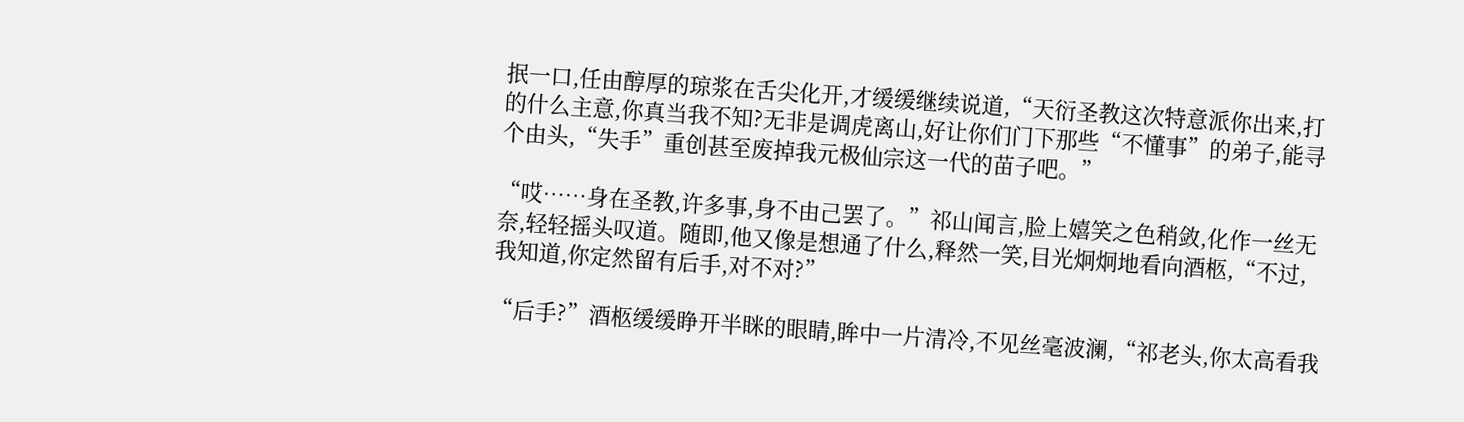抿一口,任由醇厚的琼浆在舌尖化开,才缓缓继续说道,“天衍圣教这次特意派你出来,打的什么主意,你真当我不知?无非是调虎离山,好让你们门下那些“不懂事”的弟子,能寻个由头,“失手”重创甚至废掉我元极仙宗这一代的苗子吧。”

“哎……身在圣教,许多事,身不由己罢了。”祁山闻言,脸上嬉笑之色稍敛,化作一丝无奈,轻轻摇头叹道。随即,他又像是想通了什么,释然一笑,目光炯炯地看向酒柩,“不过,我知道,你定然留有后手,对不对?”

“后手?”酒柩缓缓睁开半眯的眼睛,眸中一片清冷,不见丝毫波澜,“祁老头,你太高看我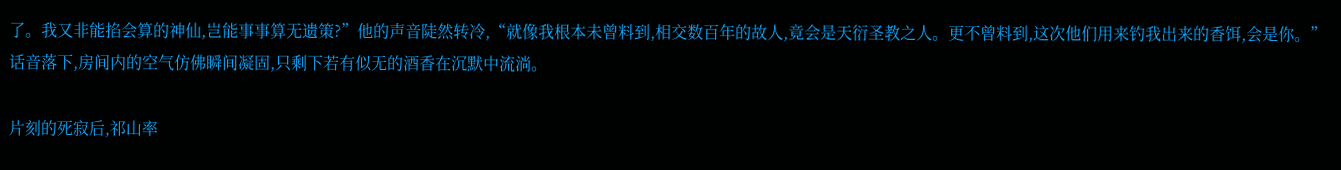了。我又非能掐会算的神仙,岂能事事算无遗策?”他的声音陡然转冷,“就像我根本未曾料到,相交数百年的故人,竟会是天衍圣教之人。更不曾料到,这次他们用来钓我出来的香饵,会是你。”话音落下,房间内的空气仿佛瞬间凝固,只剩下若有似无的酒香在沉默中流淌。

片刻的死寂后,祁山率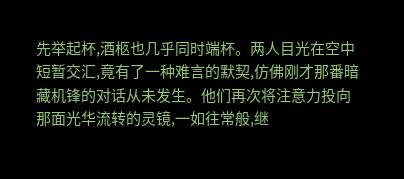先举起杯,酒柩也几乎同时端杯。两人目光在空中短暂交汇,竟有了一种难言的默契,仿佛刚才那番暗藏机锋的对话从未发生。他们再次将注意力投向那面光华流转的灵镜,一如往常般,继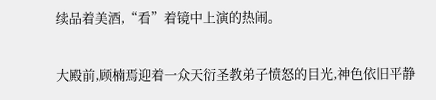续品着美酒,“看”着镜中上演的热闹。

大殿前,顾楠焉迎着一众天衍圣教弟子愤怒的目光,神色依旧平静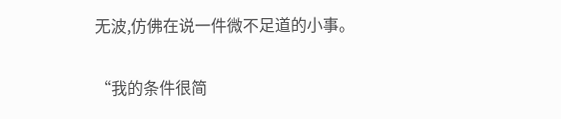无波,仿佛在说一件微不足道的小事。

“我的条件很简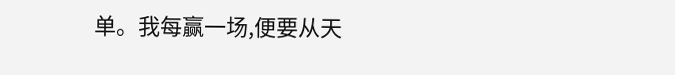单。我每赢一场,便要从天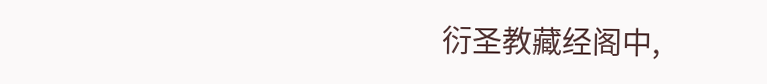衍圣教藏经阁中,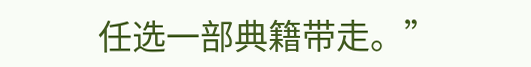任选一部典籍带走。”